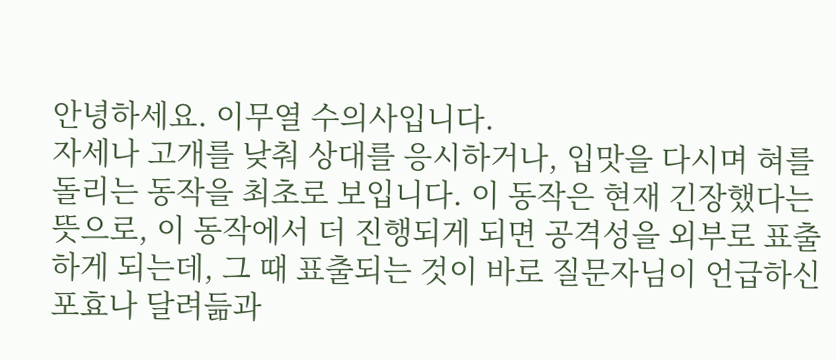안녕하세요. 이무열 수의사입니다.
자세나 고개를 낮춰 상대를 응시하거나, 입맛을 다시며 혀를 돌리는 동작을 최초로 보입니다. 이 동작은 현재 긴장했다는 뜻으로, 이 동작에서 더 진행되게 되면 공격성을 외부로 표출하게 되는데, 그 때 표출되는 것이 바로 질문자님이 언급하신 포효나 달려듦과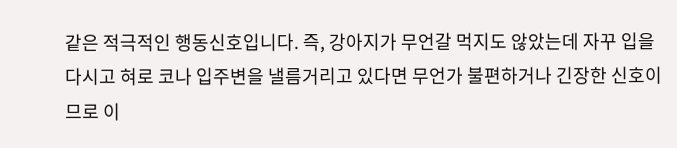같은 적극적인 행동신호입니다. 즉, 강아지가 무언갈 먹지도 않았는데 자꾸 입을 다시고 혀로 코나 입주변을 낼름거리고 있다면 무언가 불편하거나 긴장한 신호이므로 이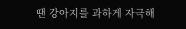땐 강아지를 과하게 자극해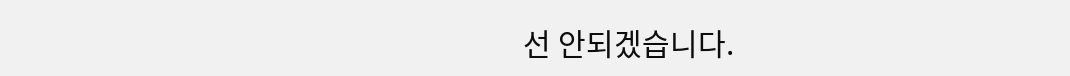선 안되겠습니다.